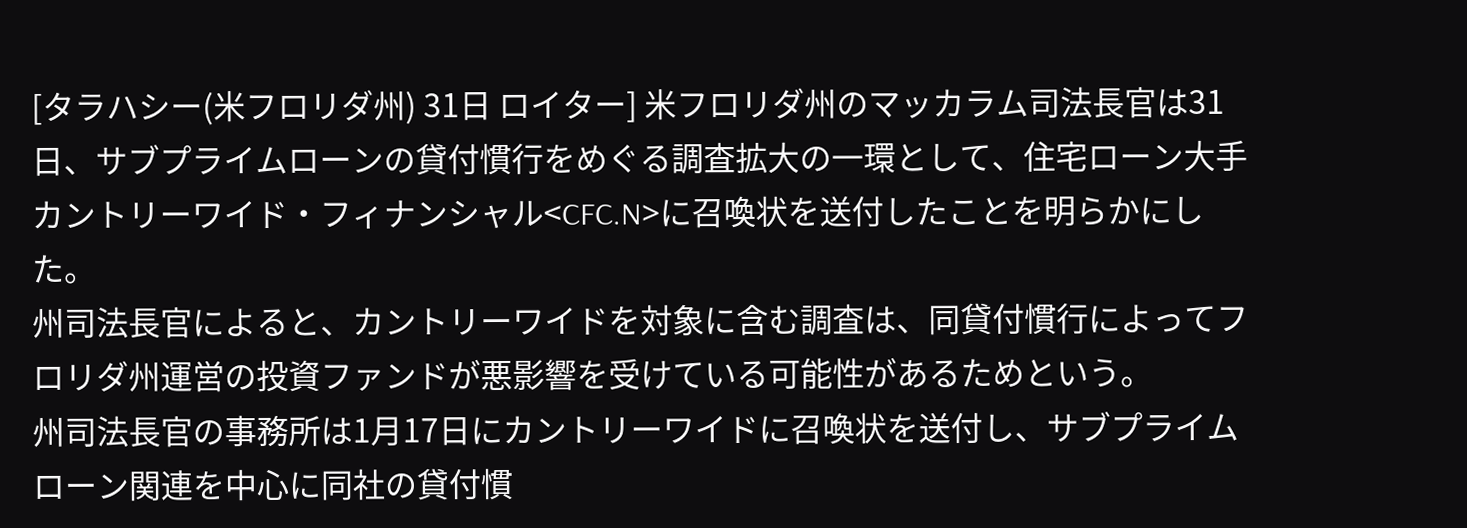[タラハシー(米フロリダ州) 31日 ロイター] 米フロリダ州のマッカラム司法長官は31日、サブプライムローンの貸付慣行をめぐる調査拡大の一環として、住宅ローン大手カントリーワイド・フィナンシャル<CFC.N>に召喚状を送付したことを明らかにした。
州司法長官によると、カントリーワイドを対象に含む調査は、同貸付慣行によってフロリダ州運営の投資ファンドが悪影響を受けている可能性があるためという。
州司法長官の事務所は1月17日にカントリーワイドに召喚状を送付し、サブプライムローン関連を中心に同社の貸付慣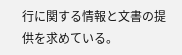行に関する情報と文書の提供を求めている。